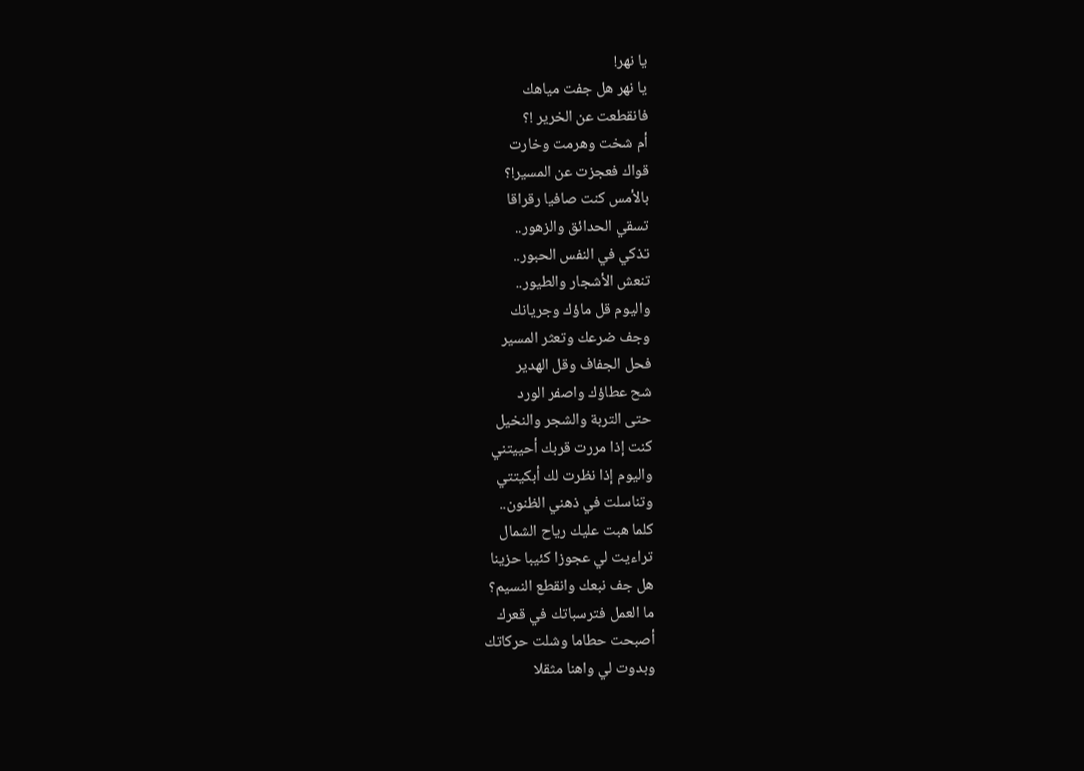يا نهر!
يا نهر هل جفت مياهك
فانقطعت عن الخرير !؟
أم شخت وهرمت وخارت
قواك فعجزت عن المسير!؟
بالأمس كنت صافيا رقراقا
تسقي الحدائق والزهور..
تذكي في النفس الحبور..
تنعش الأشجار والطيور..
واليوم قل ماؤك وجريانك
وجف ضرعك وتعثر المسير
فحل الجفاف وقل الهدير
شح عطاؤك واصفر الورد
حتى التربة والشجر والنخيل
كنت إذا مررت قربك أحييتني
واليوم إذا نظرت لك أبكيتتي
وتناسلت في ذهني الظنون..
كلما هبت عليك رياح الشمال
تراءيت لي عجوزا كئيبا حزينا
هل جف نبعك وانقطع النسيم؟
ما العمل فترسباتك في قعرك
أصبحت حطاما وشلت حركاتك
وبدوت لي واهنا مثقلا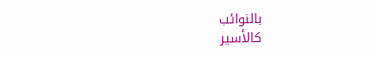بالنوائب
كالأسير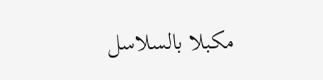مكبلا بالسلاسل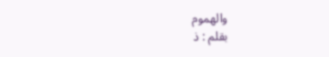والهموم
بقلم : ذ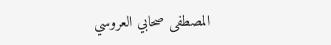المصطفى صحابي العروسي